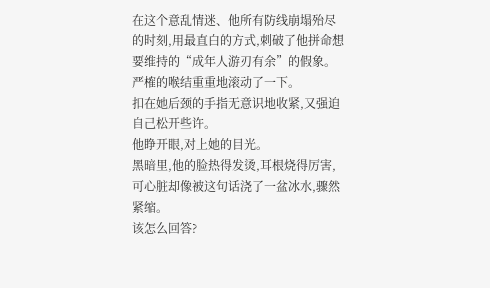在这个意乱情迷、他所有防线崩塌殆尽的时刻,用最直白的方式,刺破了他拼命想要维持的“成年人游刃有余”的假象。
严榷的喉结重重地滚动了一下。
扣在她后颈的手指无意识地收紧,又强迫自己松开些许。
他睁开眼,对上她的目光。
黑暗里,他的脸热得发烫,耳根烧得厉害,可心脏却像被这句话浇了一盆冰水,骤然紧缩。
该怎么回答?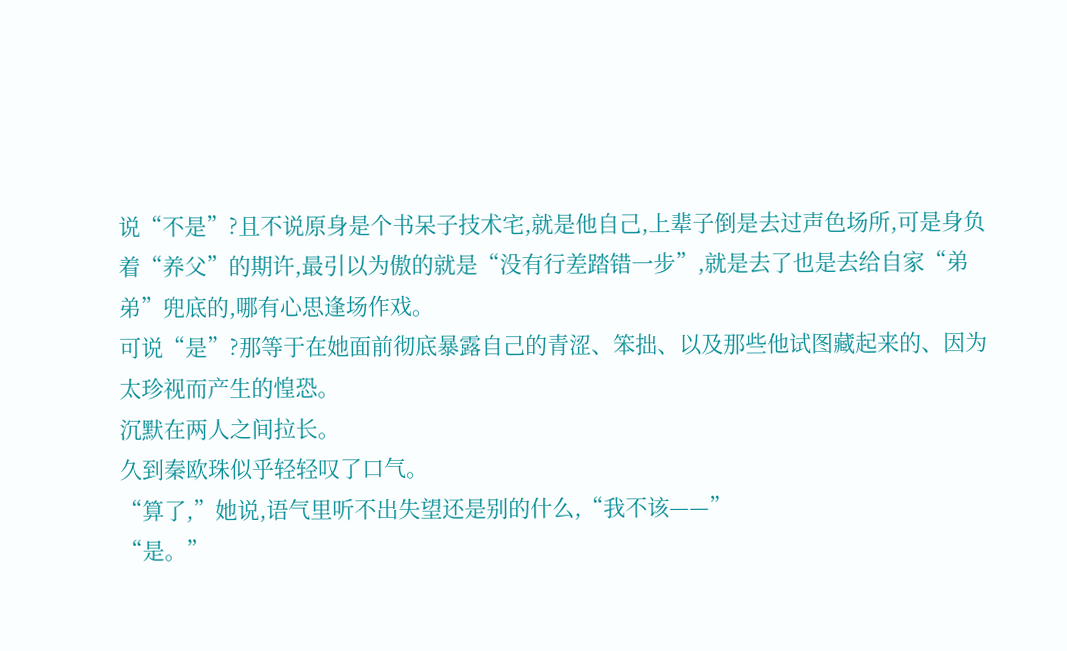说“不是”?且不说原身是个书呆子技术宅,就是他自己,上辈子倒是去过声色场所,可是身负着“养父”的期许,最引以为傲的就是“没有行差踏错一步”,就是去了也是去给自家“弟弟”兜底的,哪有心思逢场作戏。
可说“是”?那等于在她面前彻底暴露自己的青涩、笨拙、以及那些他试图藏起来的、因为太珍视而产生的惶恐。
沉默在两人之间拉长。
久到秦欧珠似乎轻轻叹了口气。
“算了,”她说,语气里听不出失望还是别的什么,“我不该——”
“是。”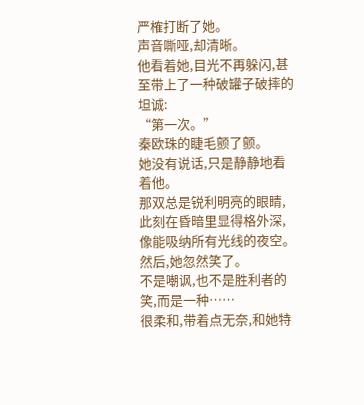严榷打断了她。
声音嘶哑,却清晰。
他看着她,目光不再躲闪,甚至带上了一种破罐子破摔的坦诚:
“第一次。”
秦欧珠的睫毛颤了颤。
她没有说话,只是静静地看着他。
那双总是锐利明亮的眼睛,此刻在昏暗里显得格外深,像能吸纳所有光线的夜空。
然后,她忽然笑了。
不是嘲讽,也不是胜利者的笑,而是一种……
很柔和,带着点无奈,和她特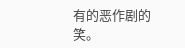有的恶作剧的笑。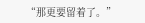“那更要留着了。”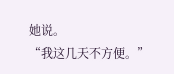她说。
“我这几天不方便。”